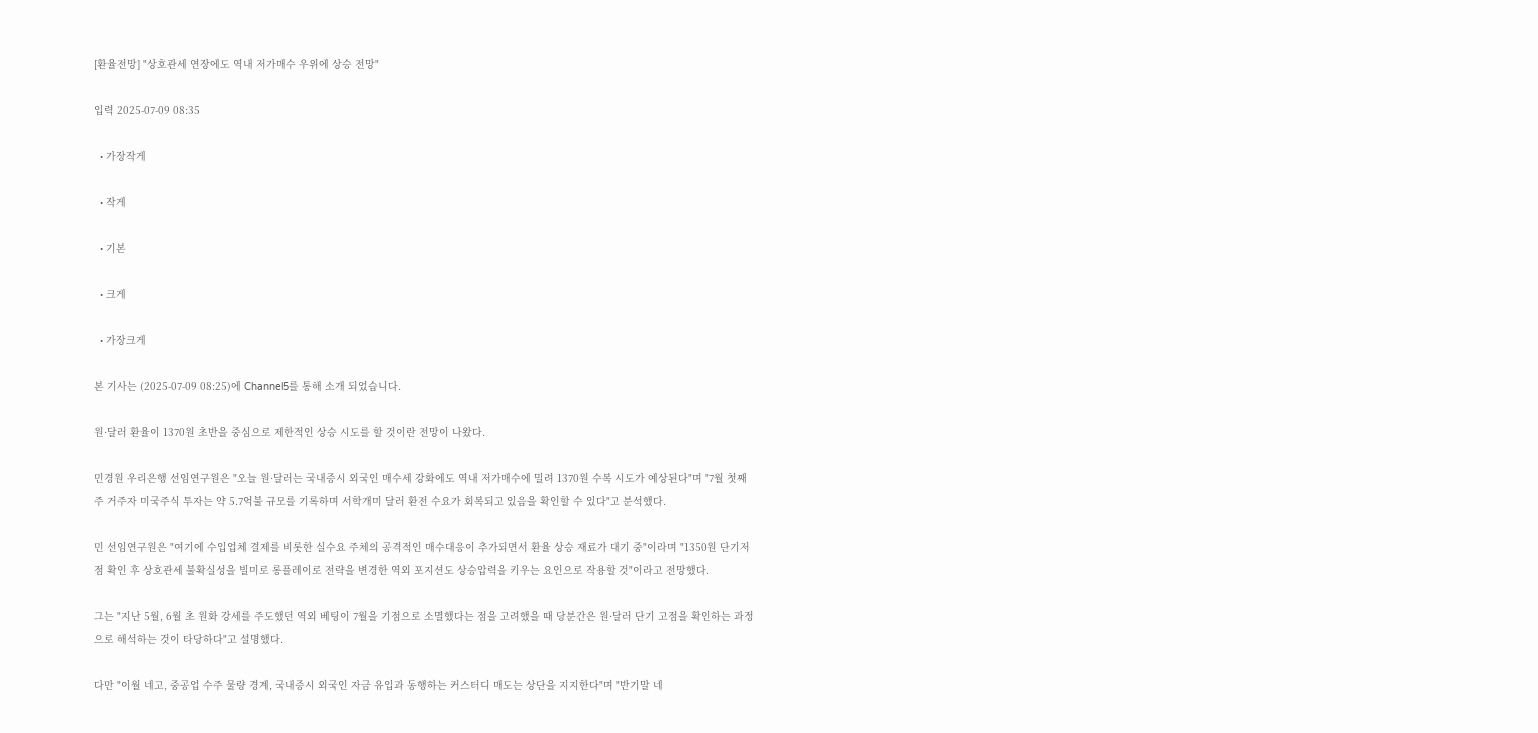[환율전망] "상호관세 연장에도 역내 저가매수 우위에 상승 전망"

입력 2025-07-09 08:35

  • 가장작게

  • 작게

  • 기본

  • 크게

  • 가장크게

본 기사는 (2025-07-09 08:25)에 Channel5를 통해 소개 되었습니다.

원·달러 환율이 1370원 초반을 중심으로 제한적인 상승 시도를 할 것이란 전망이 나왔다.

민경원 우리은행 선임연구원은 "오늘 원·달러는 국내증시 외국인 매수세 강화에도 역내 저가매수에 밀려 1370원 수복 시도가 예상된다"며 "7월 첫째 주 거주자 미국주식 투자는 약 5.7억불 규모를 기록하며 서학개미 달러 환전 수요가 회복되고 있음을 확인할 수 있다"고 분석했다.

민 선임연구원은 "여기에 수입업체 결제를 비롯한 실수요 주체의 공격적인 매수대응이 추가되면서 환율 상승 재료가 대기 중"이라며 "1350원 단기저점 확인 후 상호관세 불확실성을 빌미로 롱플레이로 전략을 변경한 역외 포지션도 상승압력을 키우는 요인으로 작용할 것"이라고 전망했다.

그는 "지난 5월, 6월 초 원화 강세를 주도했던 역외 베팅이 7월을 기점으로 소멸했다는 점을 고려했을 때 당분간은 원·달러 단기 고점을 확인하는 과정으로 해석하는 것이 타당하다"고 설명했다.

다만 "이월 네고, 중공업 수주 물량 경계, 국내증시 외국인 자금 유입과 동행하는 커스터디 매도는 상단을 지지한다"며 "반기말 네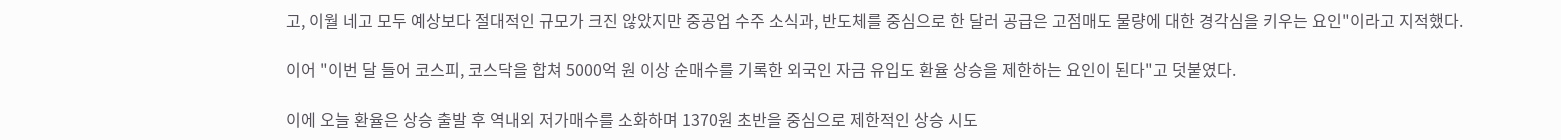고, 이월 네고 모두 예상보다 절대적인 규모가 크진 않았지만 중공업 수주 소식과, 반도체를 중심으로 한 달러 공급은 고점매도 물량에 대한 경각심을 키우는 요인"이라고 지적했다.

이어 "이번 달 들어 코스피, 코스닥을 합쳐 5000억 원 이상 순매수를 기록한 외국인 자금 유입도 환율 상승을 제한하는 요인이 된다"고 덧붙였다.

이에 오늘 환율은 상승 출발 후 역내외 저가매수를 소화하며 1370원 초반을 중심으로 제한적인 상승 시도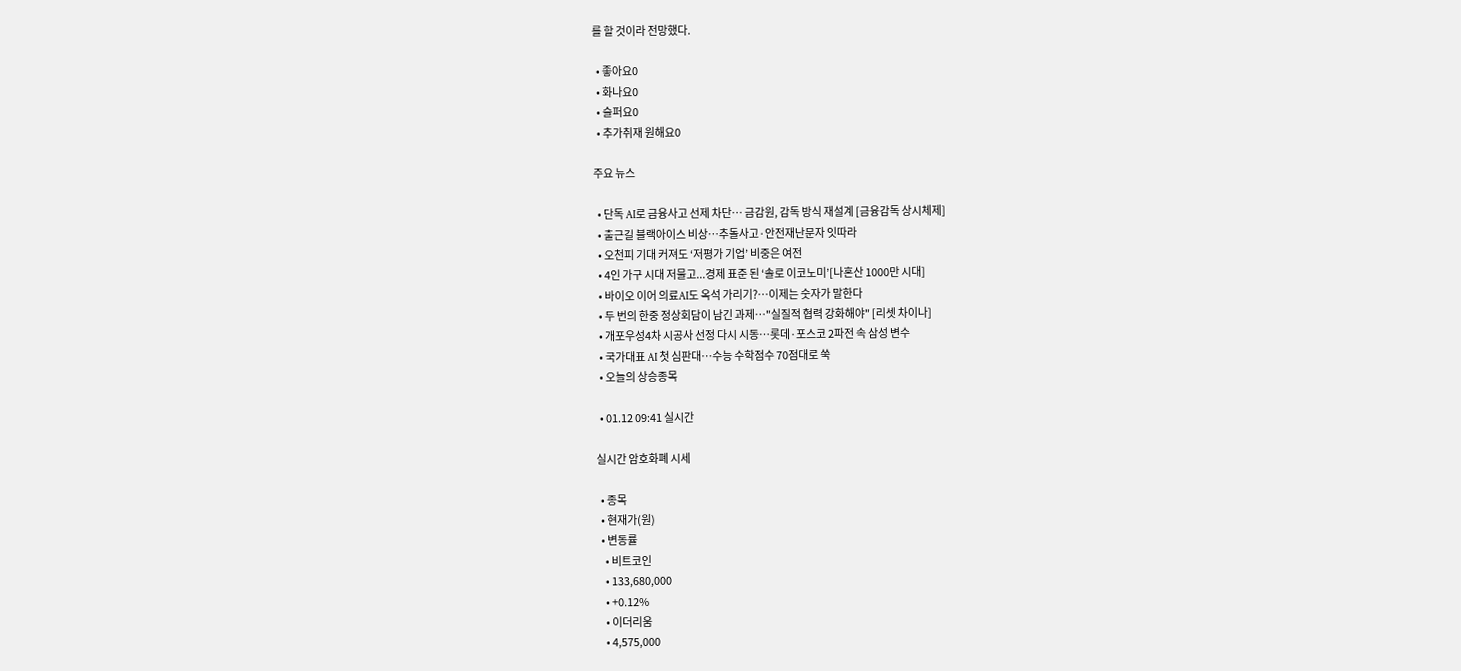를 할 것이라 전망했다.

  • 좋아요0
  • 화나요0
  • 슬퍼요0
  • 추가취재 원해요0

주요 뉴스

  • 단독 AI로 금융사고 선제 차단… 금감원, 감독 방식 재설계 [금융감독 상시체제]
  • 출근길 블랙아이스 비상…추돌사고·안전재난문자 잇따라
  • 오천피 기대 커져도 ‘저평가 기업’ 비중은 여전
  • 4인 가구 시대 저물고...경제 표준 된 ‘솔로 이코노미’[나혼산 1000만 시대]
  • 바이오 이어 의료AI도 옥석 가리기?…이제는 숫자가 말한다
  • 두 번의 한중 정상회담이 남긴 과제⋯"실질적 협력 강화해야" [리셋 차이나]
  • 개포우성4차 시공사 선정 다시 시동⋯롯데·포스코 2파전 속 삼성 변수
  • 국가대표 AI 첫 심판대…수능 수학점수 70점대로 쑥
  • 오늘의 상승종목

  • 01.12 09:41 실시간

실시간 암호화폐 시세

  • 종목
  • 현재가(원)
  • 변동률
    • 비트코인
    • 133,680,000
    • +0.12%
    • 이더리움
    • 4,575,000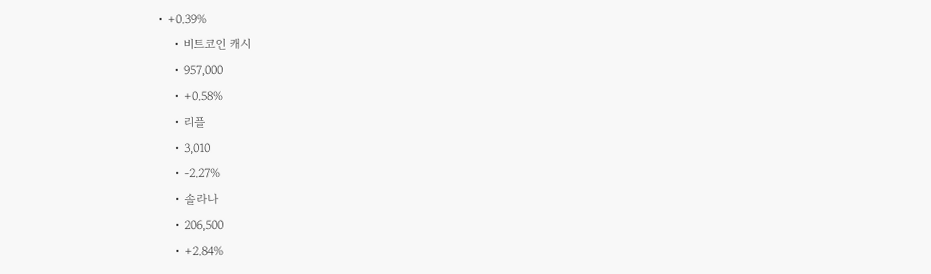• +0.39%
    • 비트코인 캐시
    • 957,000
    • +0.58%
    • 리플
    • 3,010
    • -2.27%
    • 솔라나
    • 206,500
    • +2.84%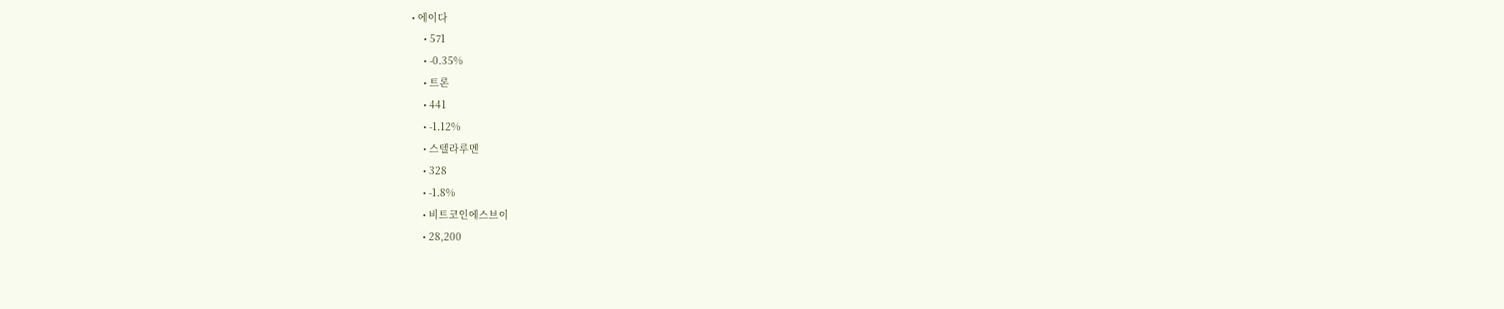• 에이다
    • 571
    • -0.35%
    • 트론
    • 441
    • -1.12%
    • 스텔라루멘
    • 328
    • -1.8%
    • 비트코인에스브이
    • 28,200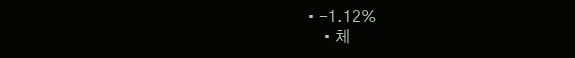• -1.12%
    • 체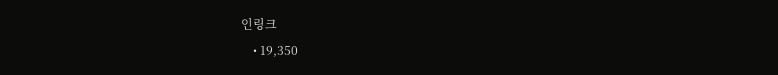인링크
    • 19,350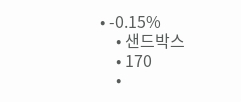• -0.15%
    • 샌드박스
    • 170
    •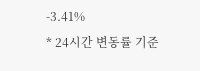-3.41%
* 24시간 변동률 기준